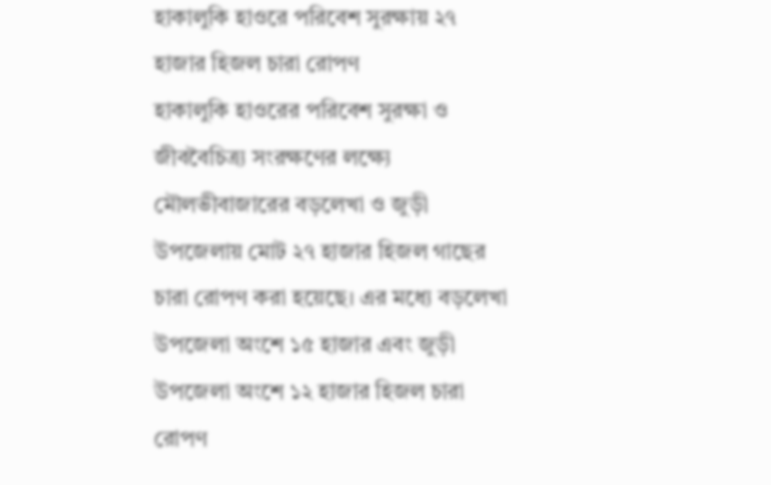হাকালুকি হাওরে পরিবেশ সুরক্ষায় ২৭ হাজার হিজল চারা রোপণ
হাকালুকি হাওরের পরিবেশ সুরক্ষা ও জীববৈচিত্র্য সংরক্ষণের লক্ষ্যে মৌলভীবাজারের বড়লেখা ও জুড়ী উপজেলায় মোট ২৭ হাজার হিজল গাছের চারা রোপণ করা হয়েছে। এর মধ্যে বড়লেখা উপজেলা অংশে ১৫ হাজার এবং জুড়ী উপজেলা অংশে ১২ হাজার হিজল চারা রোপণ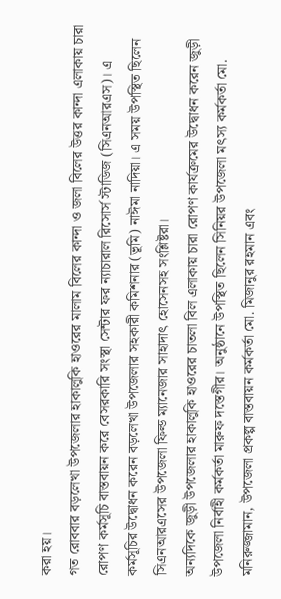করা হয়।
গত রোববার বড়লেখা উপজেলার হাকালুকি হাওরের মালাম বিলের কান্দা ও জলা বিলের উত্তর কান্দা এলাকায় চারা রোপণ কর্মসূচি বাস্তবায়ন করে বেসরকারি সংস্থা সেন্টার ফর ন্যাচারাল রিসোর্স স্টাডিজ (সিএনআরএস)। এ কর্মসূচির উদ্বোধন করেন বড়লেখা উপজেলার সহকারী কমিশনার (ভূমি) নাঈমা নাদিয়া। এ সময় উপস্থিত ছিলেন সিএনআরএসের উপজেলা ফিল্ড ম্যানেজার সাহাদাৎ হোসেনসহ সংশ্লিষ্টরা।
অন্যদিকে জুড়ী উপজেলার হাকালুকি হাওরের চাতলা বিল এলাকায় চারা রোপণ কার্যক্রমের উদ্বোধন করেন জুড়ী উপজেলা নির্বাহী কর্মকর্তা মারুফ দস্তেগীর। অনুষ্ঠানে উপস্থিত ছিলেন সিনিয়র উপজেলা মৎস্য কর্মকর্তা মো. মনিরুজ্জামান, উপজেলা প্রকল্প বাস্তবায়ন কর্মকর্তা মো. মিজানুর রহমান এবং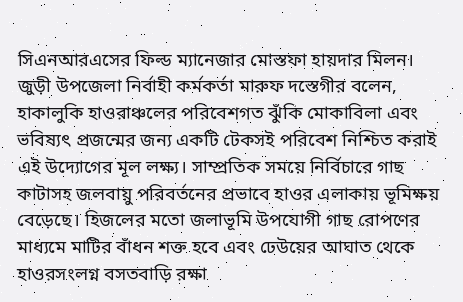সিএনআরএসের ফিল্ড ম্যানেজার মোস্তফা হায়দার মিলন।
জুড়ী উপজেলা নির্বাহী কর্মকর্তা মারুফ দস্তেগীর বলেন, হাকালুকি হাওরাঞ্চলের পরিবেশগত ঝুঁকি মোকাবিলা এবং ভবিষ্যৎ প্রজন্মের জন্য একটি টেকসই পরিবেশ নিশ্চিত করাই এই উদ্যোগের মূল লক্ষ্য। সাম্প্রতিক সময়ে নির্বিচারে গাছ কাটাসহ জলবায়ু পরিবর্তনের প্রভাবে হাওর এলাকায় ভূমিক্ষয় বেড়েছে। হিজলের মতো জলাভূমি উপযোগী গাছ রোপণের মাধ্যমে মাটির বাঁধন শক্ত হবে এবং ঢেউয়ের আঘাত থেকে হাওরসংলগ্ন বসতবাড়ি রক্ষা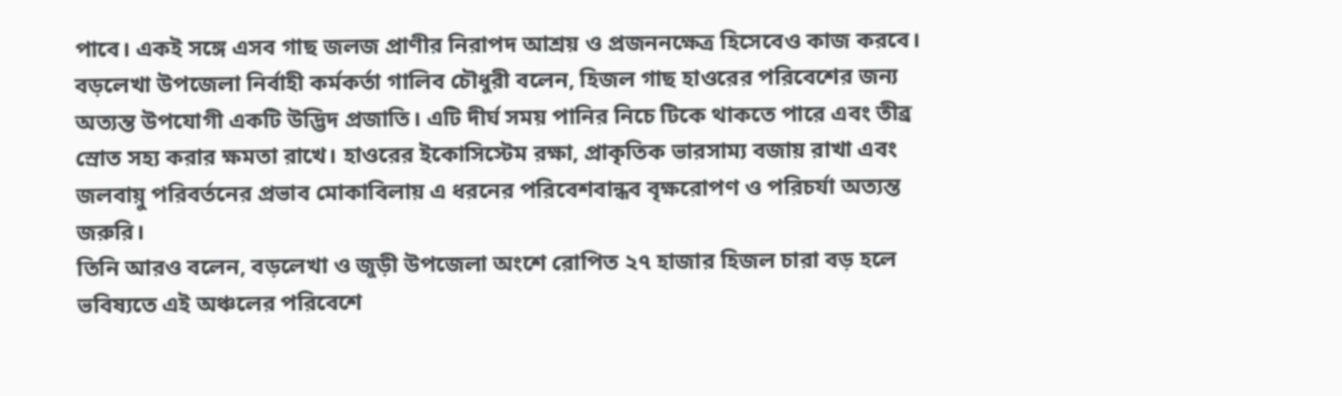পাবে। একই সঙ্গে এসব গাছ জলজ প্রাণীর নিরাপদ আশ্রয় ও প্রজননক্ষেত্র হিসেবেও কাজ করবে।
বড়লেখা উপজেলা নির্বাহী কর্মকর্তা গালিব চৌধুরী বলেন, হিজল গাছ হাওরের পরিবেশের জন্য অত্যন্ত উপযোগী একটি উদ্ভিদ প্রজাতি। এটি দীর্ঘ সময় পানির নিচে টিকে থাকতে পারে এবং তীব্র স্রোত সহ্য করার ক্ষমতা রাখে। হাওরের ইকোসিস্টেম রক্ষা, প্রাকৃতিক ভারসাম্য বজায় রাখা এবং জলবায়ু পরিবর্তনের প্রভাব মোকাবিলায় এ ধরনের পরিবেশবান্ধব বৃক্ষরোপণ ও পরিচর্যা অত্যন্ত জরুরি।
তিনি আরও বলেন, বড়লেখা ও জুড়ী উপজেলা অংশে রোপিত ২৭ হাজার হিজল চারা বড় হলে ভবিষ্যতে এই অঞ্চলের পরিবেশে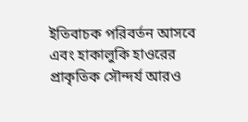ইতিবাচক পরিবর্তন আসবে এবং হাকালুকি হাওরের প্রাকৃতিক সৌন্দর্য আরও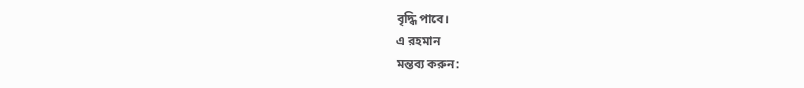বৃদ্ধি পাবে।
এ রহমান
মন্তব্য করুন: